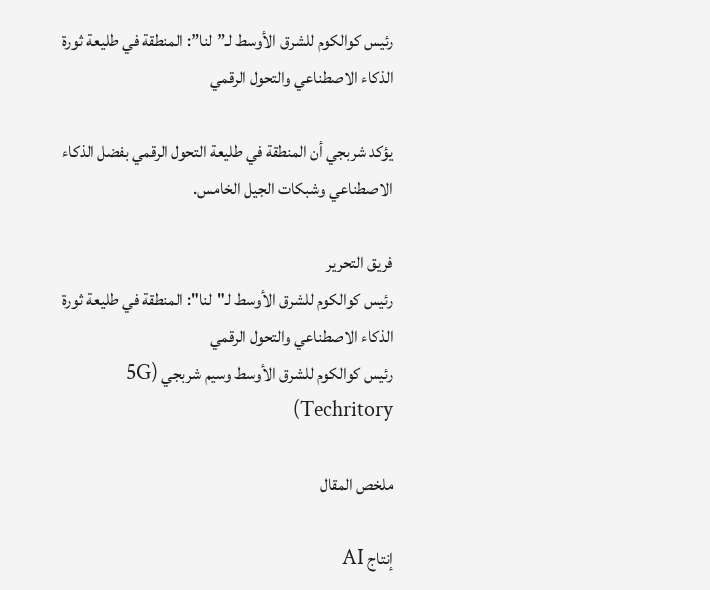رئيس كوالكوم للشرق الأوسط لـ”لنا”: المنطقة في طليعة ثورة الذكاء الاصطناعي والتحول الرقمي

يؤكد شربجي أن المنطقة في طليعة التحول الرقمي بفضل الذكاء الاصطناعي وشبكات الجيل الخامس.

فريق التحرير
رئيس كوالكوم للشرق الأوسط لـ"لنا": المنطقة في طليعة ثورة الذكاء الاصطناعي والتحول الرقمي
رئيس كوالكوم للشرق الأوسط وسيم شربجي (5G Techritory)

ملخص المقال

إنتاج AI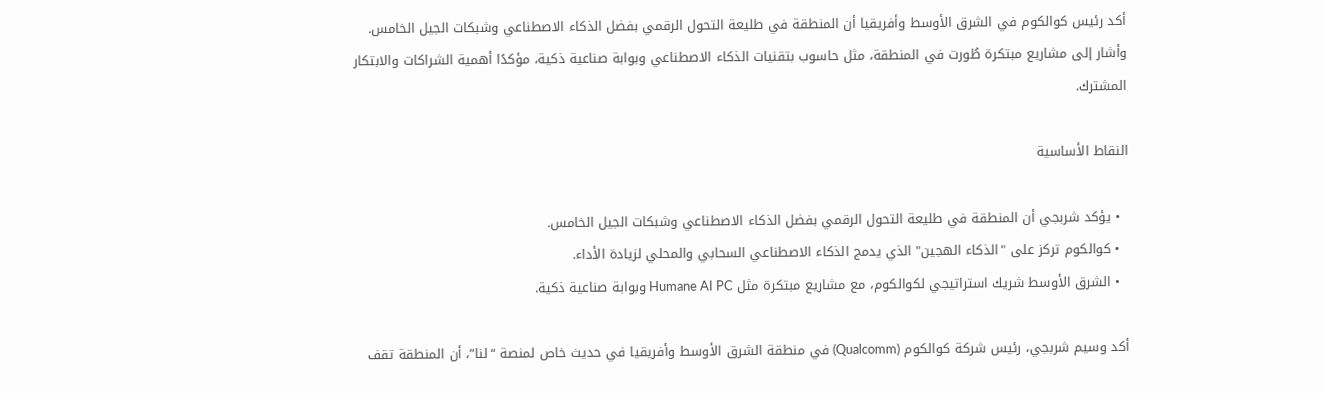أكد رئيس كوالكوم في الشرق الأوسط وأفريقيا أن المنطقة في طليعة التحول الرقمي بفضل الذكاء الاصطناعي وشبكات الجيل الخامس. وأشار إلى مشاريع مبتكرة طُورت في المنطقة، مثل حاسوب بتقنيات الذكاء الاصطناعي وبوابة صناعية ذكية، مؤكدًا أهمية الشراكات والابتكار المشترك.

النقاط الأساسية

  • يؤكد شربجي أن المنطقة في طليعة التحول الرقمي بفضل الذكاء الاصطناعي وشبكات الجيل الخامس.
  • كوالكوم تركز على "الذكاء الهجين" الذي يدمج الذكاء الاصطناعي السحابي والمحلي لزيادة الأداء.
  • الشرق الأوسط شريك استراتيجي لكوالكوم، مع مشاريع مبتكرة مثل Humane AI PC وبوابة صناعية ذكية.

أكد وسيم شربجي، رئيس شركة كوالكوم (Qualcomm) في منطقة الشرق الأوسط وأفريقيا في حديث خاص لمنصة “لنا”، أن المنطقة تقف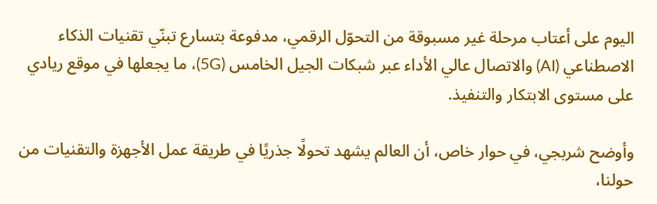اليوم على أعتاب مرحلة غير مسبوقة من التحوّل الرقمي، مدفوعة بتسارع تبنّي تقنيات الذكاء الاصطناعي (AI) والاتصال عالي الأداء عبر شبكات الجيل الخامس (5G)، ما يجعلها في موقع ريادي على مستوى الابتكار والتنفيذ.

وأوضح شربجي، في حوار خاص، أن العالم يشهد تحولًا جذريًا في طريقة عمل الأجهزة والتقنيات من حولنا،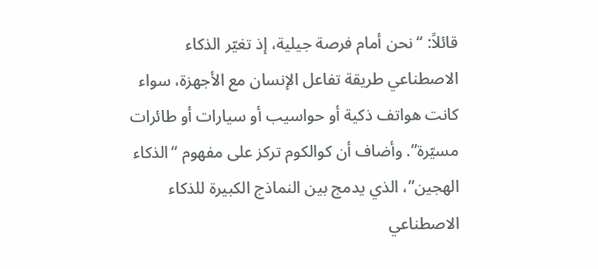قائلاً: “نحن أمام فرصة جيلية، إذ تغيّر الذكاء الاصطناعي طريقة تفاعل الإنسان مع الأجهزة، سواء كانت هواتف ذكية أو حواسيب أو سيارات أو طائرات مسيّرة”. وأضاف أن كوالكوم تركز على مفهوم “الذكاء الهجين”، الذي يدمج بين النماذج الكبيرة للذكاء الاصطناعي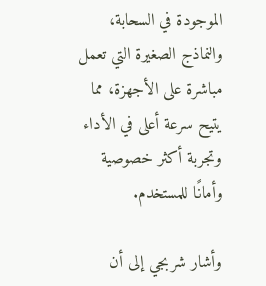الموجودة في السحابة، والنماذج الصغيرة التي تعمل مباشرة على الأجهزة، مما يتيح سرعة أعلى في الأداء وتجربة أكثر خصوصية وأمانًا للمستخدم.

وأشار شربجي إلى أن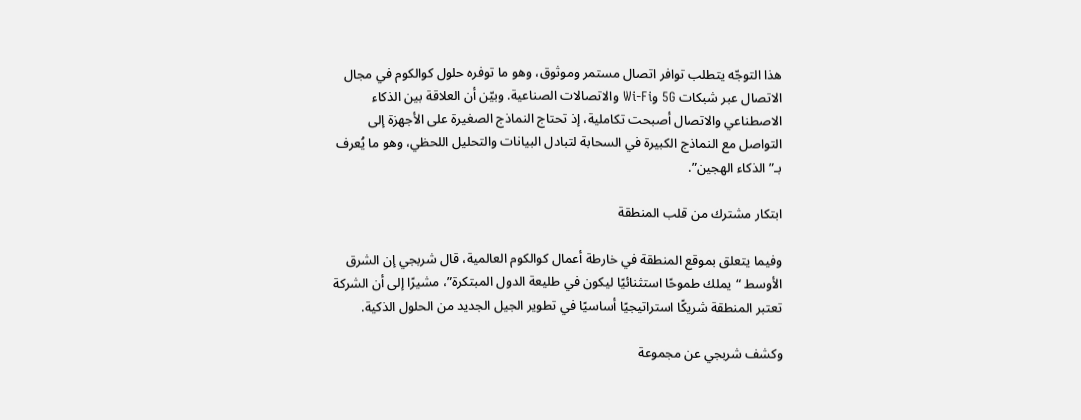هذا التوجّه يتطلب توافر اتصال مستمر وموثوق، وهو ما توفره حلول كوالكوم في مجال الاتصال عبر شبكات 5G وWi-Fi والاتصالات الصناعية. وبيّن أن العلاقة بين الذكاء الاصطناعي والاتصال أصبحت تكاملية، إذ تحتاج النماذج الصغيرة على الأجهزة إلى التواصل مع النماذج الكبيرة في السحابة لتبادل البيانات والتحليل اللحظي، وهو ما يُعرف بـ”الذكاء الهجين”.

ابتكار مشترك من قلب المنطقة

وفيما يتعلق بموقع المنطقة في خارطة أعمال كوالكوم العالمية، قال شربجي إن الشرق الأوسط “يملك طموحًا استثنائيًا ليكون في طليعة الدول المبتكرة”، مشيرًا إلى أن الشركة تعتبر المنطقة شريكًا استراتيجيًا أساسيًا في تطوير الجيل الجديد من الحلول الذكية.

وكشف شربجي عن مجموعة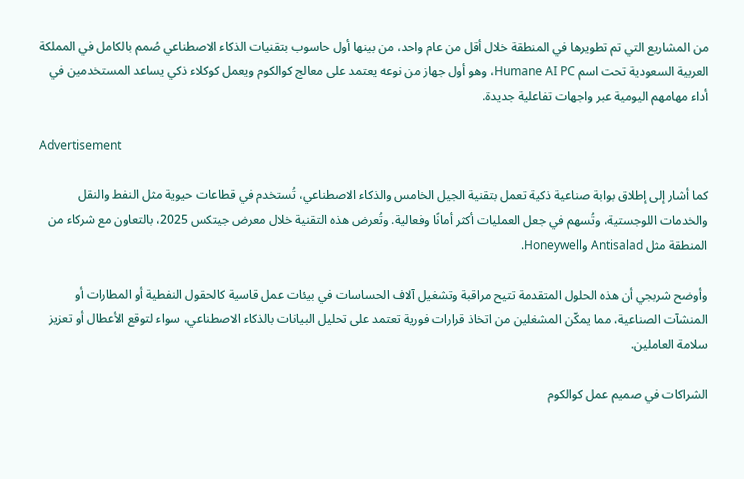من المشاريع التي تم تطويرها في المنطقة خلال أقل من عام واحد، من بينها أول حاسوب بتقنيات الذكاء الاصطناعي صُمم بالكامل في المملكة العربية السعودية تحت اسم Humane AI PC، وهو أول جهاز من نوعه يعتمد على معالج كوالكوم ويعمل كوكلاء ذكي يساعد المستخدمين في أداء مهامهم اليومية عبر واجهات تفاعلية جديدة.

Advertisement

كما أشار إلى إطلاق بوابة صناعية ذكية تعمل بتقنية الجيل الخامس والذكاء الاصطناعي، تُستخدم في قطاعات حيوية مثل النفط والنقل والخدمات اللوجستية، وتُسهم في جعل العمليات أكثر أمانًا وفعالية. وتُعرض هذه التقنية خلال معرض جيتكس 2025، بالتعاون مع شركاء من المنطقة مثل Antisalad وHoneywell.

وأوضح شربجي أن هذه الحلول المتقدمة تتيح مراقبة وتشغيل آلاف الحساسات في بيئات عمل قاسية كالحقول النفطية أو المطارات أو المنشآت الصناعية، مما يمكّن المشغلين من اتخاذ قرارات فورية تعتمد على تحليل البيانات بالذكاء الاصطناعي، سواء لتوقع الأعطال أو تعزيز سلامة العاملين.

الشراكات في صميم عمل كوالكوم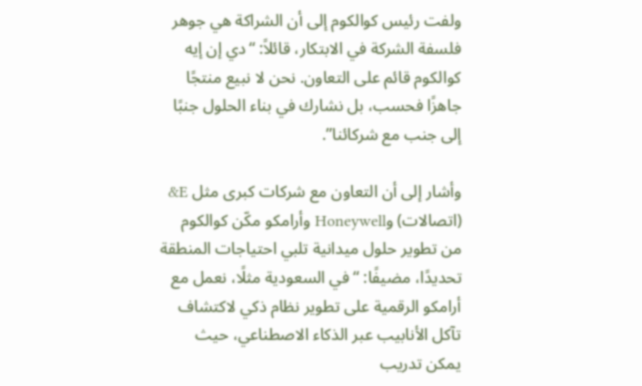ولفت رئيس كوالكوم إلى أن الشراكة هي جوهر فلسفة الشركة في الابتكار، قائلاً: “دي إن إيه كوالكوم قائم على التعاون. نحن لا نبيع منتجًا جاهزًا فحسب، بل نشارك في بناء الحلول جنبًا إلى جنب مع شركائنا”.

وأشار إلى أن التعاون مع شركات كبرى مثل E& (اتصالات) وHoneywell وأرامكو مكّن كوالكوم من تطوير حلول ميدانية تلبي احتياجات المنطقة تحديدًا، مضيفًا: “في السعودية مثلًا، نعمل مع أرامكو الرقمية على تطوير نظام ذكي لاكتشاف تآكل الأنابيب عبر الذكاء الاصطناعي، حيث يمكن تدريب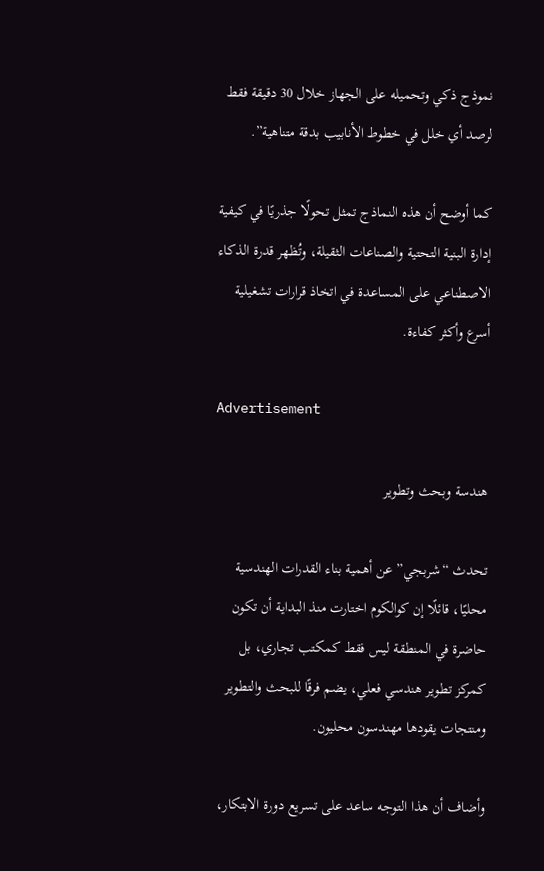نموذج ذكي وتحميله على الجهاز خلال 30 دقيقة فقط لرصد أي خلل في خطوط الأنابيب بدقة متناهية”.

كما أوضح أن هذه النماذج تمثل تحولًا جذريًا في كيفية إدارة البنية التحتية والصناعات الثقيلة، وتُظهر قدرة الذكاء الاصطناعي على المساعدة في اتخاذ قرارات تشغيلية أسرع وأكثر كفاءة.

Advertisement

هندسة وبحث وتطوير

تحدث “شربجي” عن أهمية بناء القدرات الهندسية محليًا، قائلًا إن كوالكوم اختارت منذ البداية أن تكون حاضرة في المنطقة ليس فقط كمكتب تجاري، بل كمركز تطوير هندسي فعلي، يضم فرقًا للبحث والتطوير ومنتجات يقودها مهندسون محليون.

وأضاف أن هذا التوجه ساعد على تسريع دورة الابتكار،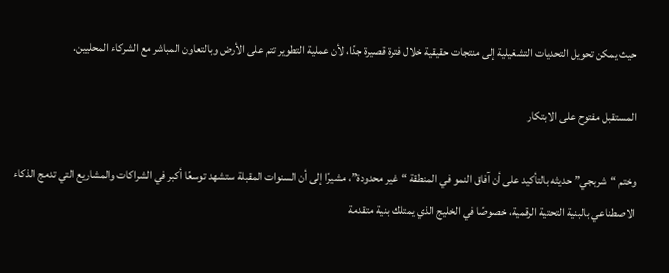حيث يمكن تحويل التحديات التشغيلية إلى منتجات حقيقية خلال فترة قصيرة جدًا، لأن عملية التطوير تتم على الأرض وبالتعاون المباشر مع الشركاء المحليين.

المستقبل مفتوح على الابتكار

وختم “شربجي” حديثه بالتأكيد على أن آفاق النمو في المنطقة “غير محدودة”، مشيرًا إلى أن السنوات المقبلة ستشهد توسعًا أكبر في الشراكات والمشاريع التي تدمج الذكاء الاصطناعي بالبنية التحتية الرقمية، خصوصًا في الخليج الذي يمتلك بنية متقدمة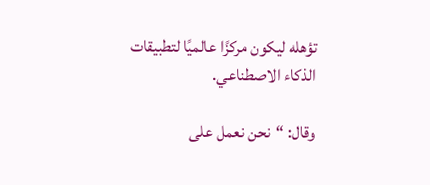تؤهله ليكون مركزًا عالميًا لتطبيقات الذكاء الاصطناعي.

وقال: “نحن نعمل على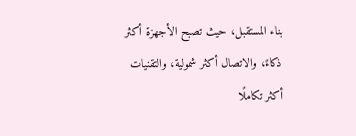بناء المستقبل، حيث تصبح الأجهزة أكثر ذكاءً، والاتصال أكثر شمولية، والتقنيات أكثر تكاملًا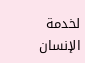لخدمة الإنسان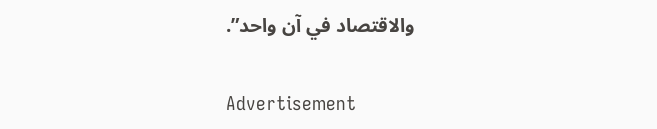والاقتصاد في آن واحد”.

Advertisement